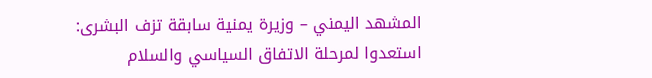المشهد اليمني – وزيرة يمنية سابقة تزف البشرى: استعدوا لمرحلة الاتفاق السياسي والسلام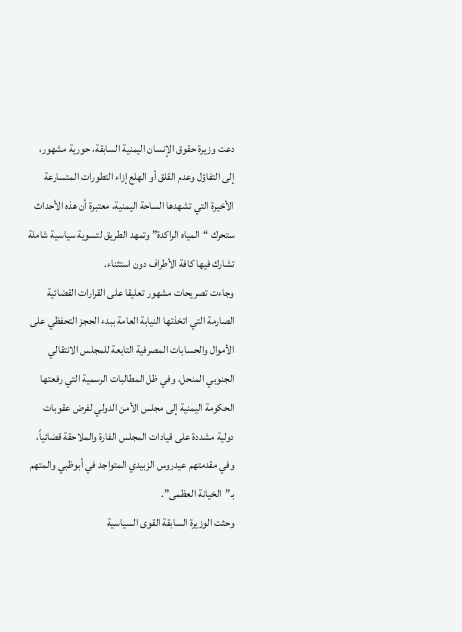دعت وزيرة حقوق الإنسان اليمنية السابقة، حورية مشهور، إلى التفاؤل وعدم القلق أو الهلع إزاء التطورات المتسارعة الأخيرة التي تشهدها الساحة اليمنية، معتبرة أن هذه الأحداث ستحرك “المياه الراكدة” وتمهد الطريق لتسوية سياسية شاملة تشارك فيها كافة الأطراف دون استثناء.
وجاءت تصريحات مشهور تعليقا على القرارات القضائية الصارمة التي اتخذتها النيابة العامة ببدء الحجز التحفظي على الأموال والحسابات المصرفية التابعة للمجلس الانتقالي الجنوبي المنحل، وفي ظل المطالبات الرسمية التي رفعتها الحكومة اليمنية إلى مجلس الأمن الدولي لفرض عقوبات دولية مشددة على قيادات المجلس الفارة والملاحقة قضائياً، وفي مقدمتهم عيدروس الزبيدي المتواجد في أبوظبي والمتهم بـ”الخيانة العظمى”.
وحثت الوزيرة السابقة القوى السياسية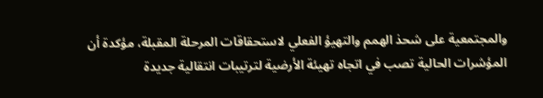والمجتمعية على شحذ الهمم والتهيؤ الفعلي لاستحقاقات المرحلة المقبلة، مؤكدة أن المؤشرات الحالية تصب في اتجاه تهيئة الأرضية لترتيبات انتقالية جديدة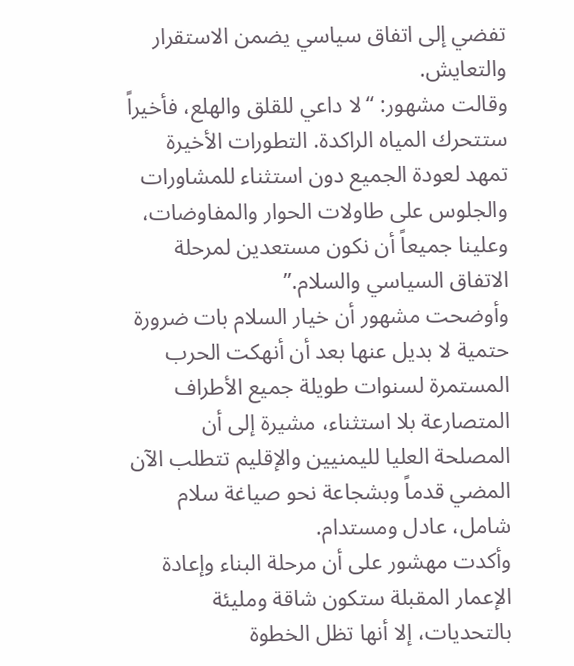تفضي إلى اتفاق سياسي يضمن الاستقرار والتعايش.
وقالت مشهور: “لا داعي للقلق والهلع، فأخيراً ستتحرك المياه الراكدة. التطورات الأخيرة تمهد لعودة الجميع دون استثناء للمشاورات والجلوس على طاولات الحوار والمفاوضات، وعلينا جميعاً أن نكون مستعدين لمرحلة الاتفاق السياسي والسلام.”
وأوضحت مشهور أن خيار السلام بات ضرورة حتمية لا بديل عنها بعد أن أنهكت الحرب المستمرة لسنوات طويلة جميع الأطراف المتصارعة بلا استثناء، مشيرة إلى أن المصلحة العليا لليمنيين والإقليم تتطلب الآن المضي قدماً وبشجاعة نحو صياغة سلام شامل، عادل ومستدام.
وأكدت مهشور على أن مرحلة البناء وإعادة الإعمار المقبلة ستكون شاقة ومليئة بالتحديات، إلا أنها تظل الخطوة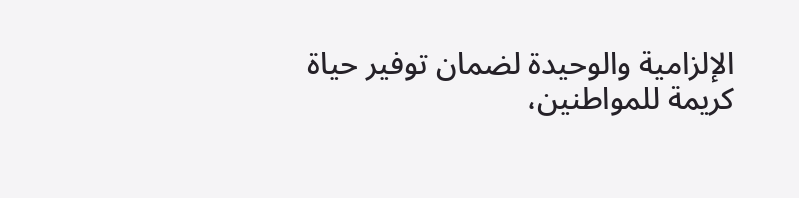الإلزامية والوحيدة لضمان توفير حياة كريمة للمواطنين،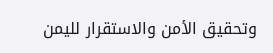وتحقيق الأمن والاستقرار لليمن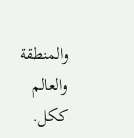والمنطقة والعالم ككل.